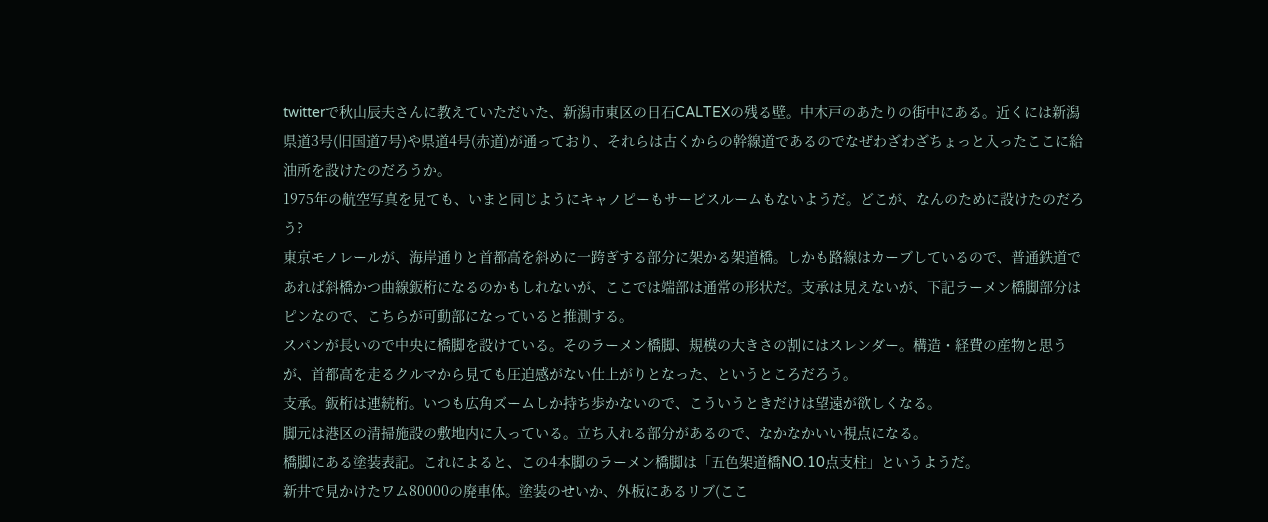twitterで秋山辰夫さんに教えていただいた、新潟市東区の日石CALTEXの残る壁。中木戸のあたりの街中にある。近くには新潟県道3号(旧国道7号)や県道4号(赤道)が通っており、それらは古くからの幹線道であるのでなぜわざわざちょっと入ったここに給油所を設けたのだろうか。
1975年の航空写真を見ても、いまと同じようにキャノピーもサービスルームもないようだ。どこが、なんのために設けたのだろう?
東京モノレールが、海岸通りと首都高を斜めに一跨ぎする部分に架かる架道橋。しかも路線はカーブしているので、普通鉄道であれば斜橋かつ曲線鈑桁になるのかもしれないが、ここでは端部は通常の形状だ。支承は見えないが、下記ラーメン橋脚部分はピンなので、こちらが可動部になっていると推測する。
スパンが長いので中央に橋脚を設けている。そのラーメン橋脚、規模の大きさの割にはスレンダー。構造・経費の産物と思うが、首都高を走るクルマから見ても圧迫感がない仕上がりとなった、というところだろう。
支承。鈑桁は連続桁。いつも広角ズームしか持ち歩かないので、こういうときだけは望遠が欲しくなる。
脚元は港区の清掃施設の敷地内に入っている。立ち入れる部分があるので、なかなかいい視点になる。
橋脚にある塗装表記。これによると、この4本脚のラーメン橋脚は「五色架道橋NO.10点支柱」というようだ。
新井で見かけたワム80000の廃車体。塗装のせいか、外板にあるリブ(ここ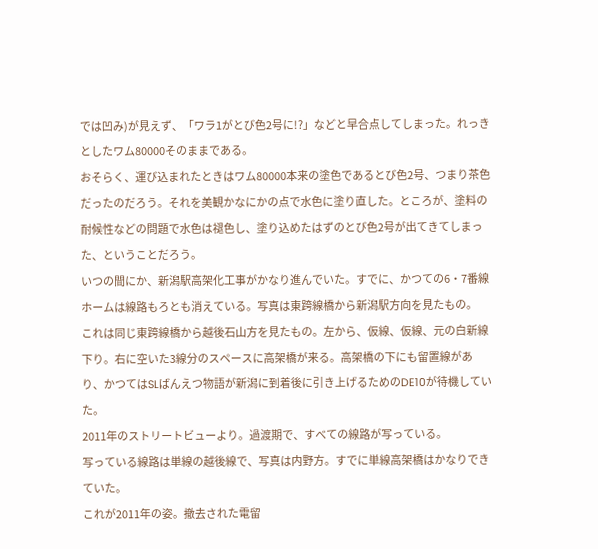では凹み)が見えず、「ワラ1がとび色2号に!?」などと早合点してしまった。れっきとしたワム80000そのままである。
おそらく、運び込まれたときはワム80000本来の塗色であるとび色2号、つまり茶色だったのだろう。それを美観かなにかの点で水色に塗り直した。ところが、塗料の耐候性などの問題で水色は褪色し、塗り込めたはずのとび色2号が出てきてしまった、ということだろう。
いつの間にか、新潟駅高架化工事がかなり進んでいた。すでに、かつての6・7番線ホームは線路もろとも消えている。写真は東跨線橋から新潟駅方向を見たもの。
これは同じ東跨線橋から越後石山方を見たもの。左から、仮線、仮線、元の白新線下り。右に空いた3線分のスペースに高架橋が来る。高架橋の下にも留置線があり、かつてはSLばんえつ物語が新潟に到着後に引き上げるためのDE10が待機していた。
2011年のストリートビューより。過渡期で、すべての線路が写っている。
写っている線路は単線の越後線で、写真は内野方。すでに単線高架橋はかなりできていた。
これが2011年の姿。撤去された電留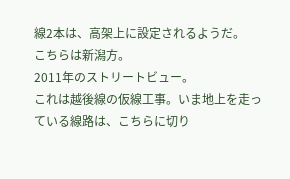線2本は、高架上に設定されるようだ。
こちらは新潟方。
2011年のストリートビュー。
これは越後線の仮線工事。いま地上を走っている線路は、こちらに切り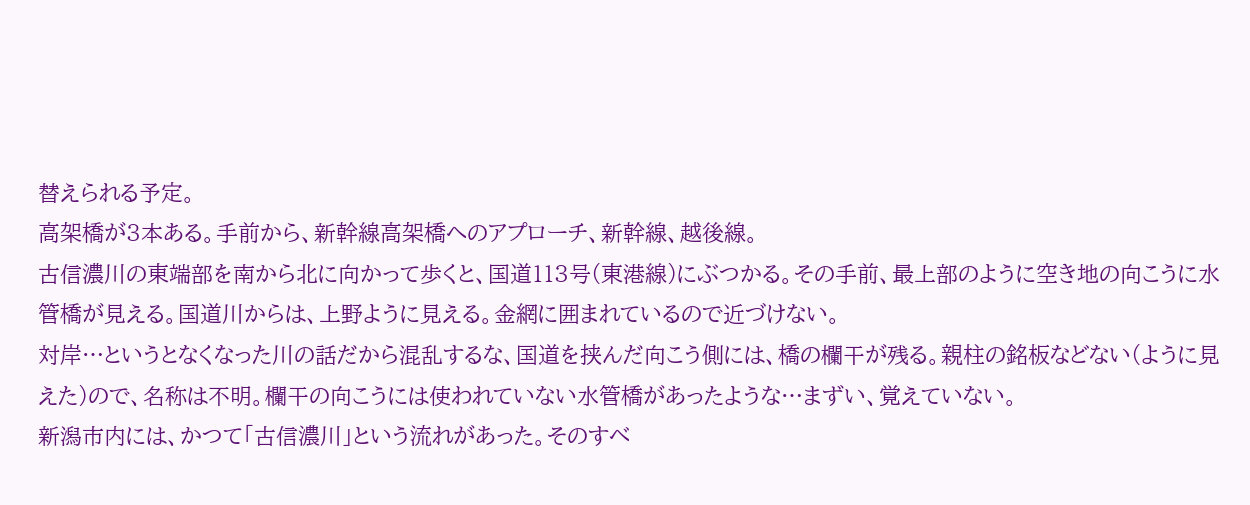替えられる予定。
高架橋が3本ある。手前から、新幹線高架橋へのアプローチ、新幹線、越後線。
古信濃川の東端部を南から北に向かって歩くと、国道113号(東港線)にぶつかる。その手前、最上部のように空き地の向こうに水管橋が見える。国道川からは、上野ように見える。金網に囲まれているので近づけない。
対岸…というとなくなった川の話だから混乱するな、国道を挟んだ向こう側には、橋の欄干が残る。親柱の銘板などない(ように見えた)ので、名称は不明。欄干の向こうには使われていない水管橋があったような…まずい、覚えていない。
新潟市内には、かつて「古信濃川」という流れがあった。そのすべ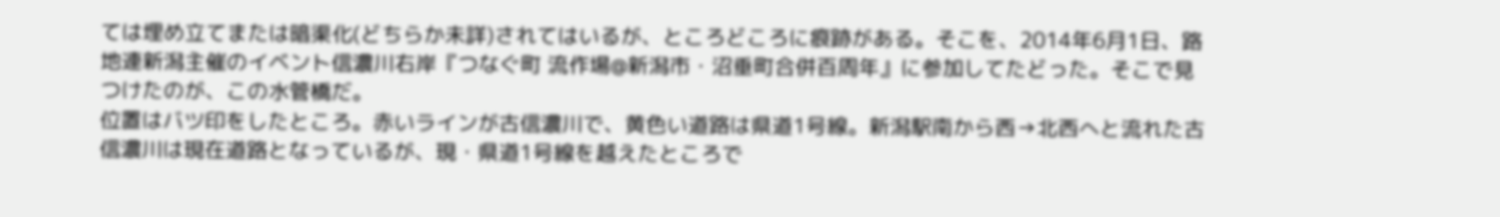ては埋め立てまたは暗渠化(どちらか未詳)されてはいるが、ところどころに痕跡がある。そこを、2014年6月1日、路地連新潟主催のイベント信濃川右岸『つなぐ町 流作場@新潟市・沼垂町合併百周年』に参加してたどった。そこで見つけたのが、この水管橋だ。
位置はバツ印をしたところ。赤いラインが古信濃川で、黄色い道路は県道1号線。新潟駅南から西→北西へと流れた古信濃川は現在道路となっているが、現・県道1号線を越えたところで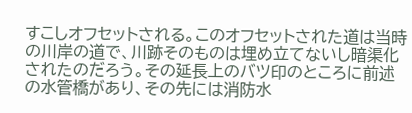すこしオフセットされる。このオフセットされた道は当時の川岸の道で、川跡そのものは埋め立てないし暗渠化されたのだろう。その延長上のバツ印のところに前述の水管橋があり、その先には消防水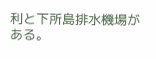利と下所島排水機場がある。